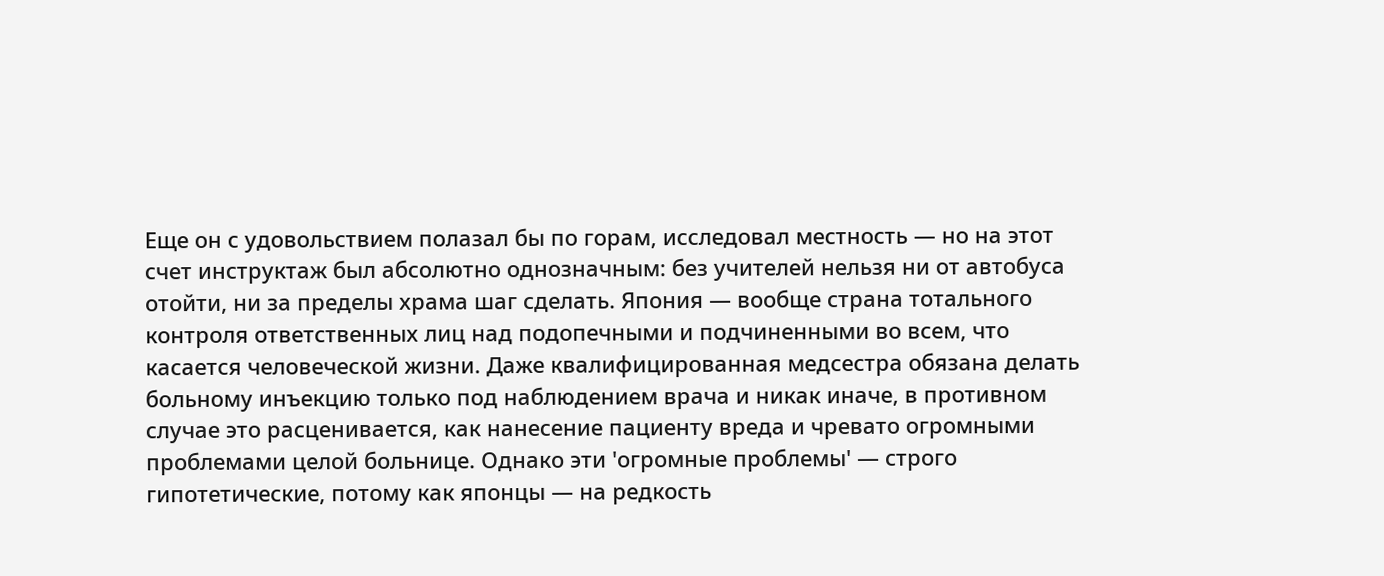Еще он с удовольствием полазал бы по горам, исследовал местность — но на этот счет инструктаж был абсолютно однозначным: без учителей нельзя ни от автобуса отойти, ни за пределы храма шаг сделать. Япония — вообще страна тотального контроля ответственных лиц над подопечными и подчиненными во всем, что касается человеческой жизни. Даже квалифицированная медсестра обязана делать больному инъекцию только под наблюдением врача и никак иначе, в противном случае это расценивается, как нанесение пациенту вреда и чревато огромными проблемами целой больнице. Однако эти 'огромные проблемы' — строго гипотетические, потому как японцы — на редкость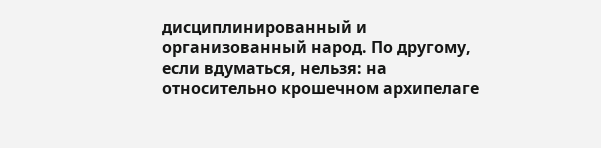дисциплинированный и организованный народ. По другому, если вдуматься, нельзя: на относительно крошечном архипелаге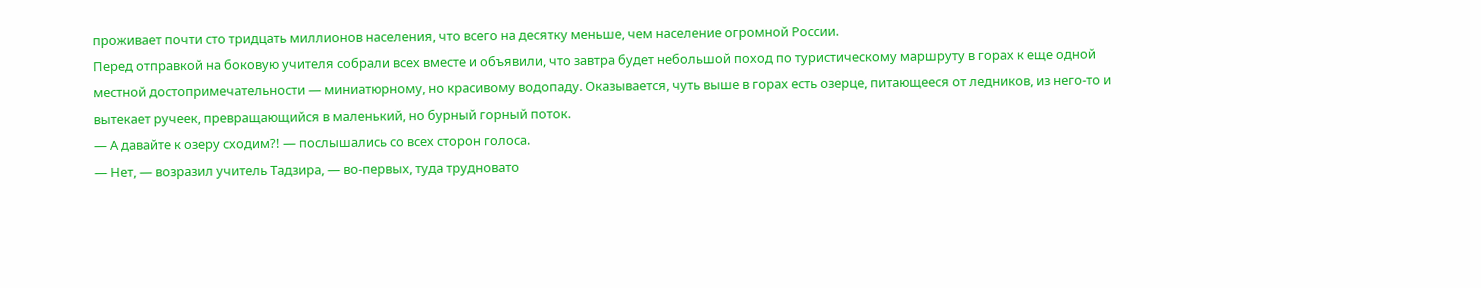проживает почти сто тридцать миллионов населения, что всего на десятку меньше, чем население огромной России.
Перед отправкой на боковую учителя собрали всех вместе и объявили, что завтра будет небольшой поход по туристическому маршруту в горах к еще одной местной достопримечательности — миниатюрному, но красивому водопаду. Оказывается, чуть выше в горах есть озерце, питающееся от ледников, из него-то и вытекает ручеек, превращающийся в маленький, но бурный горный поток.
— А давайте к озеру сходим?! — послышались со всех сторон голоса.
— Нет, — возразил учитель Тадзира, — во-первых, туда трудновато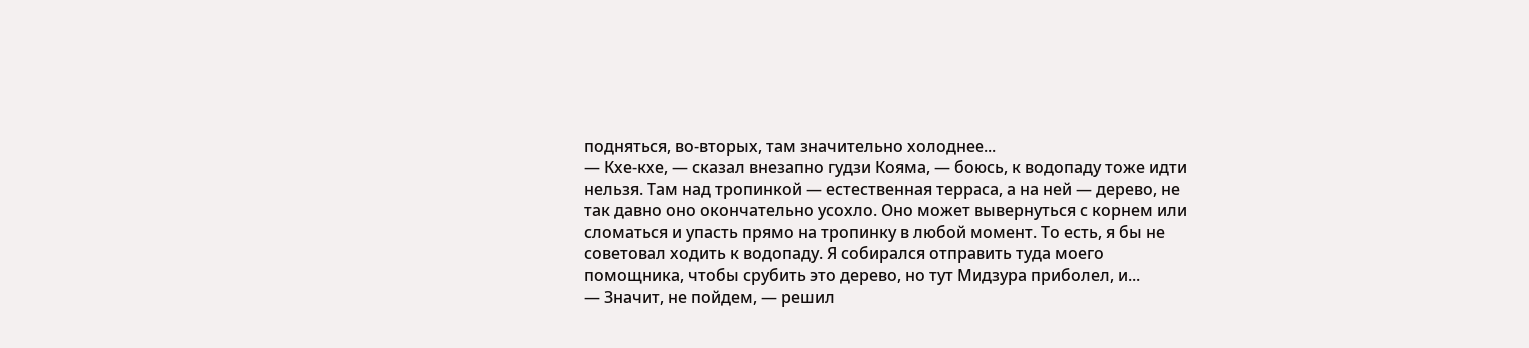подняться, во-вторых, там значительно холоднее...
— Кхе-кхе, — сказал внезапно гудзи Кояма, — боюсь, к водопаду тоже идти нельзя. Там над тропинкой — естественная терраса, а на ней — дерево, не так давно оно окончательно усохло. Оно может вывернуться с корнем или сломаться и упасть прямо на тропинку в любой момент. То есть, я бы не советовал ходить к водопаду. Я собирался отправить туда моего помощника, чтобы срубить это дерево, но тут Мидзура приболел, и...
— Значит, не пойдем, — решил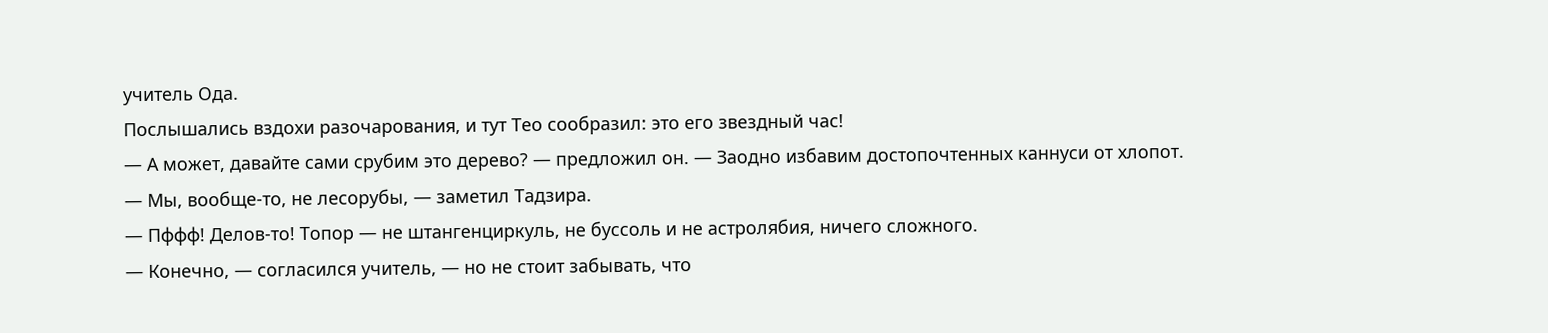учитель Ода.
Послышались вздохи разочарования, и тут Тео сообразил: это его звездный час!
— А может, давайте сами срубим это дерево? — предложил он. — Заодно избавим достопочтенных каннуси от хлопот.
— Мы, вообще-то, не лесорубы, — заметил Тадзира.
— Пффф! Делов-то! Топор — не штангенциркуль, не буссоль и не астролябия, ничего сложного.
— Конечно, — согласился учитель, — но не стоит забывать, что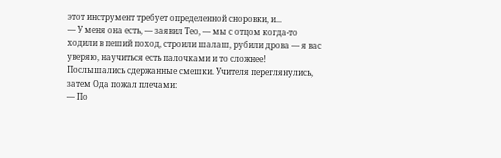этот инструмент требует определенной сноровки, и...
— У меня она есть, — заявил Тео, — мы с отцом когда-то ходили в пеший поход, строили шалаш, рубили дрова — я вас уверяю, научиться есть палочками и то сложнее!
Послышались сдержанные смешки. Учителя переглянулись, затем Ода пожал плечами:
— По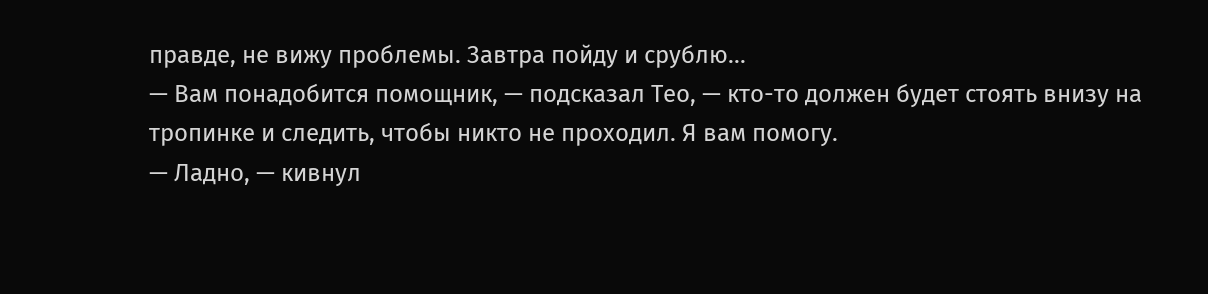правде, не вижу проблемы. Завтра пойду и срублю...
— Вам понадобится помощник, — подсказал Тео, — кто-то должен будет стоять внизу на тропинке и следить, чтобы никто не проходил. Я вам помогу.
— Ладно, — кивнул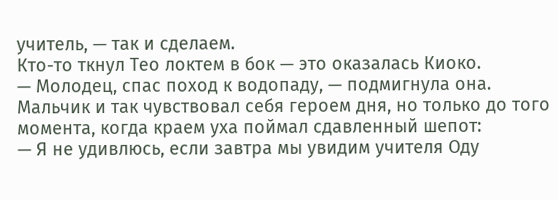учитель, — так и сделаем.
Кто-то ткнул Тео локтем в бок — это оказалась Киоко.
— Молодец, спас поход к водопаду, — подмигнула она.
Мальчик и так чувствовал себя героем дня, но только до того момента, когда краем уха поймал сдавленный шепот:
— Я не удивлюсь, если завтра мы увидим учителя Оду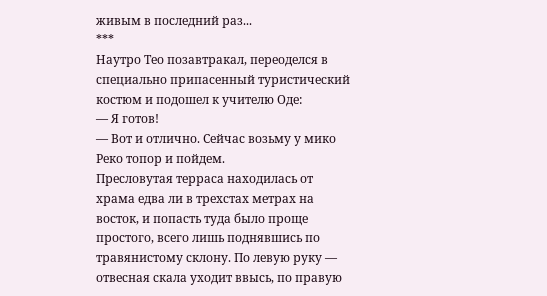живым в последний раз...
***
Наутро Тео позавтракал, переоделся в специально припасенный туристический костюм и подошел к учителю Оде:
— Я готов!
— Вот и отлично. Сейчас возьму у мико Реко топор и пойдем.
Пресловутая терраса находилась от храма едва ли в трехстах метрах на восток, и попасть туда было проще простого, всего лишь поднявшись по травянистому склону. По левую руку — отвесная скала уходит ввысь, по правую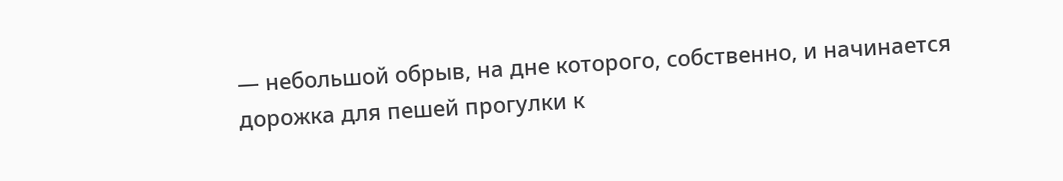— небольшой обрыв, на дне которого, собственно, и начинается дорожка для пешей прогулки к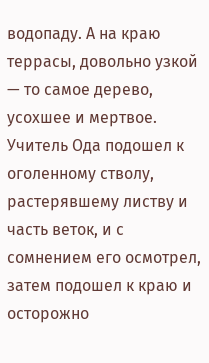водопаду. А на краю террасы, довольно узкой — то самое дерево, усохшее и мертвое.
Учитель Ода подошел к оголенному стволу, растерявшему листву и часть веток, и с сомнением его осмотрел, затем подошел к краю и осторожно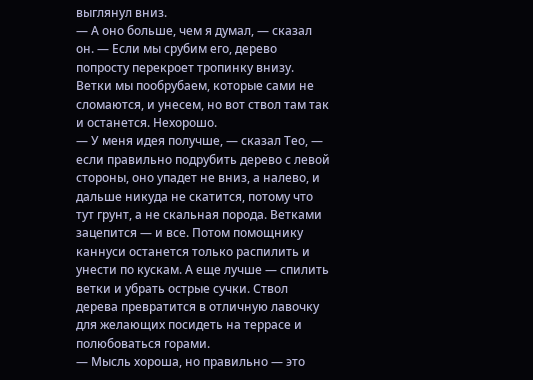выглянул вниз.
— А оно больше, чем я думал, — сказал он. — Если мы срубим его, дерево попросту перекроет тропинку внизу. Ветки мы пообрубаем, которые сами не сломаются, и унесем, но вот ствол там так и останется. Нехорошо.
— У меня идея получше, — сказал Тео, — если правильно подрубить дерево с левой стороны, оно упадет не вниз, а налево, и дальше никуда не скатится, потому что тут грунт, а не скальная порода. Ветками зацепится — и все. Потом помощнику каннуси останется только распилить и унести по кускам. А еще лучше — спилить ветки и убрать острые сучки. Ствол дерева превратится в отличную лавочку для желающих посидеть на террасе и полюбоваться горами.
— Мысль хороша, но правильно — это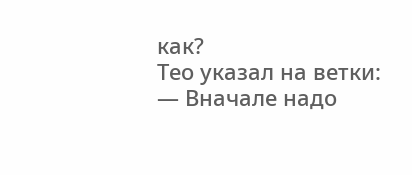как?
Тео указал на ветки:
— Вначале надо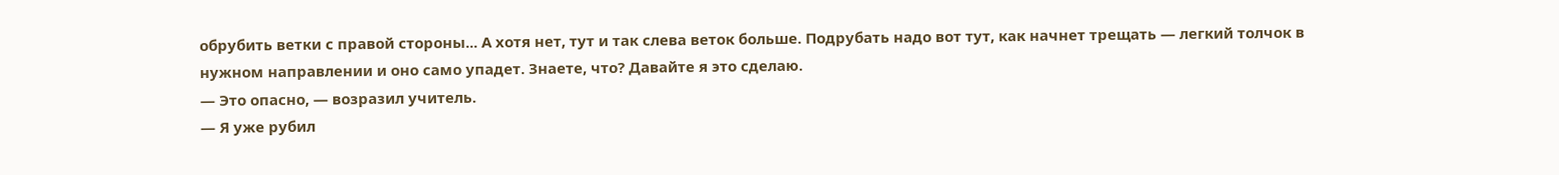обрубить ветки с правой стороны... А хотя нет, тут и так слева веток больше. Подрубать надо вот тут, как начнет трещать — легкий толчок в нужном направлении и оно само упадет. Знаете, что? Давайте я это сделаю.
— Это опасно, — возразил учитель.
— Я уже рубил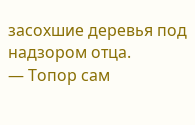засохшие деревья под надзором отца.
— Топор сам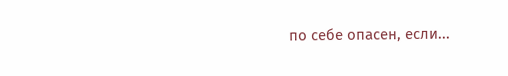по себе опасен, если...